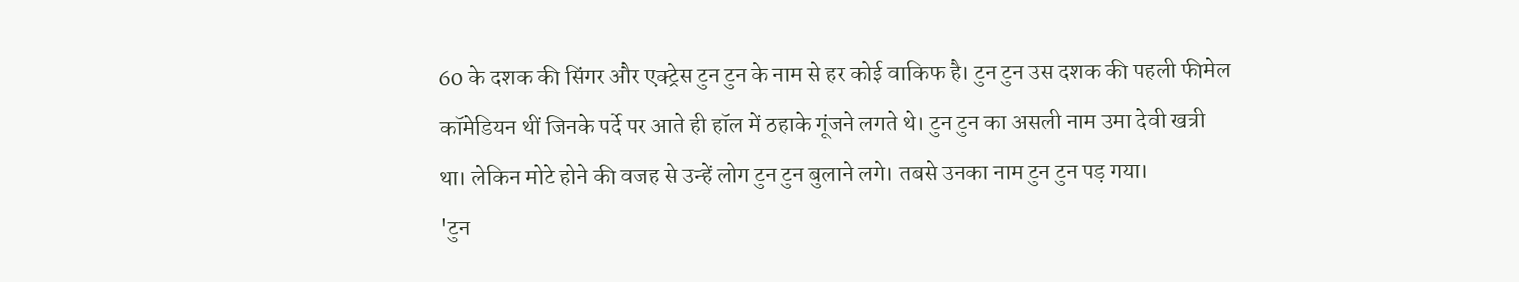60 के दशक की सिंगर और एक्ट्रेस टुन टुन के नाम से हर कोई वाकिफ है। टुन टुन उस दशक की पहली फीमेल कॉमेडियन थीं जिनके पर्दे पर आते ही हॉल में ठहाके गूंजने लगते थे। टुन टुन का असली नाम उमा देवी खत्री था। लेकिन मोटे होने की वजह से उन्हें लोग टुन टुन बुलाने लगे। तबसे उनका नाम टुन टुन पड़ गया।
'टुन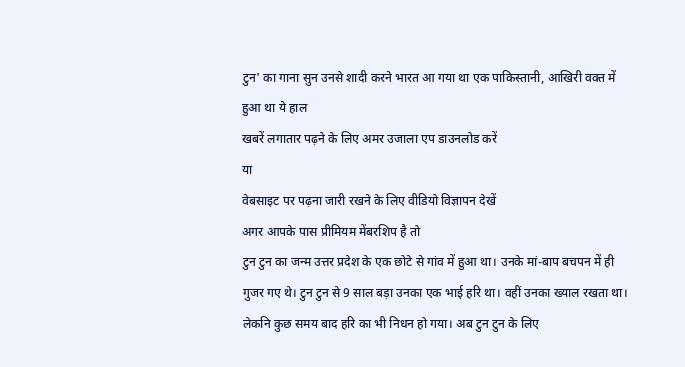टुन' का गाना सुन उनसे शादी करने भारत आ गया था एक पाकिस्तानी, आखिरी वक्त में हुआ था ये हाल
खबरें लगातार पढ़ने के लिए अमर उजाला एप डाउनलोड करें
या
वेबसाइट पर पढ़ना जारी रखने के लिए वीडियो विज्ञापन देखें
अगर आपके पास प्रीमियम मेंबरशिप है तो
टुन टुन का जन्म उत्तर प्रदेश के एक छोटे से गांव में हुआ था। उनके मां-बाप बचपन में ही गुजर गए थे। टुन टुन से 9 साल बड़ा उनका एक भाई हरि था। वहीं उनका ख्याल रखता था। लेकनि कुछ समय बाद हरि का भी निधन हो गया। अब टुन टुन के लिए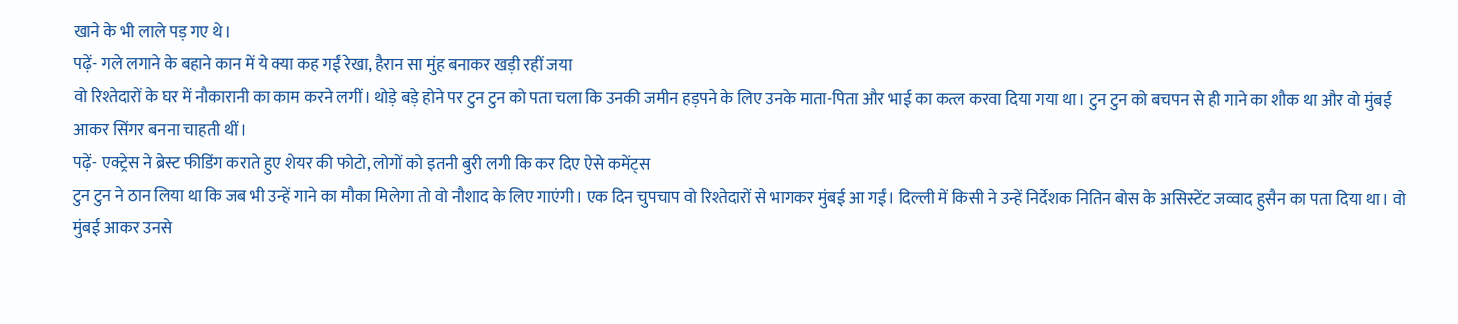खाने के भी लाले पड़ गए थे।
पढ़ें- गले लगाने के बहाने कान में ये क्या कह गईं रेखा, हैरान सा मुंह बनाकर खड़ी रहीं जया
वो रिश्तेदारों के घर में नौकारानी का काम करने लगीं। थोड़े बड़े होने पर टुन टुन को पता चला कि उनकी जमीन हड़पने के लिए उनके माता-पिता और भाई का कत्ल करवा दिया गया था। टुन टुन को बचपन से ही गाने का शौक था और वो मुंबई आकर सिंगर बनना चाहती थीं।
पढ़ें- एक्ट्रेस ने ब्रेस्ट फीडिंग कराते हुए शेयर की फोटो, लोगों को इतनी बुरी लगी कि कर दिए ऐसे कमेंट्स
टुन टुन ने ठान लिया था कि जब भी उन्हें गाने का मौका मिलेगा तो वो नौशाद के लिए गाएंगी। एक दिन चुपचाप वो रिश्तेदारों से भागकर मुंबई आ गईं। दिल्ली में किसी ने उन्हें निर्देशक नितिन बोस के असिस्टेंट जव्वाद हुसैन का पता दिया था। वो मुंबई आकर उनसे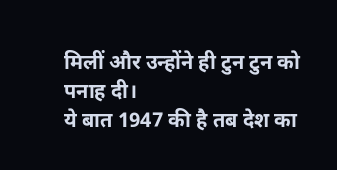मिलीं और उन्होंने ही टुन टुन को पनाह दी।
ये बात 1947 की है तब देश का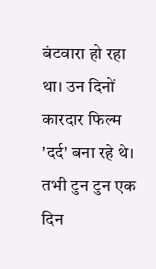बंटवारा हो रहा था। उन दिनों कारदार फिल्म 'दर्द' बना रहे थे। तभी टुन टुन एक दिन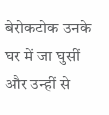बेरोकटोक उनके घर में जा घुसीं और उन्हीं से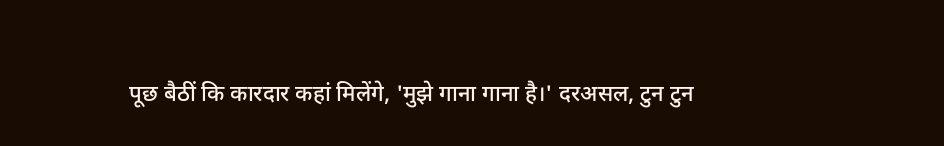पूछ बैठीं कि कारदार कहां मिलेंगे, 'मुझे गाना गाना है।' दरअसल, टुन टुन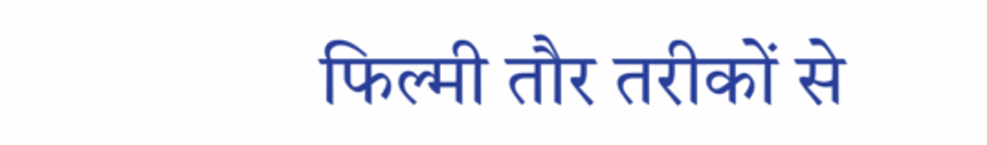फिल्मी तौर तरीकों से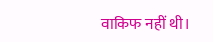वाकिफ नहीं थी।